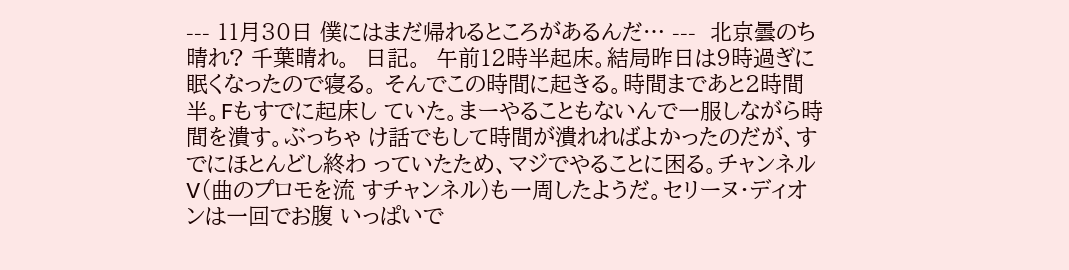--- 11月30日 僕にはまだ帰れるところがあるんだ… ---  北京曇のち晴れ? 千葉晴れ。  日記。  午前12時半起床。結局昨日は9時過ぎに眠くなったので寝る。 そんでこの時間に起きる。時間まであと2時間半。Fもすでに起床し ていた。まーやることもないんで一服しながら時間を潰す。ぶっちゃ け話でもして時間が潰れればよかったのだが、すでにほとんどし終わ っていたため、マジでやることに困る。チャンネルV(曲のプロモを流 すチャンネル)も一周したようだ。セリーヌ・ディオンは一回でお腹 いっぱいで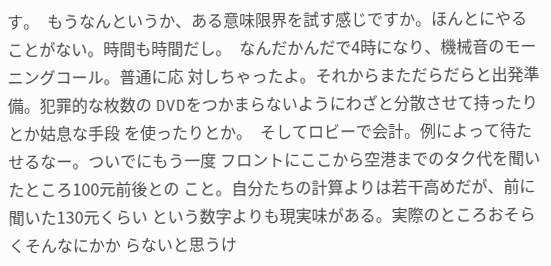す。  もうなんというか、ある意味限界を試す感じですか。ほんとにやる ことがない。時間も時間だし。  なんだかんだで4時になり、機械音のモーニングコール。普通に応 対しちゃったよ。それからまただらだらと出発準備。犯罪的な枚数の DVDをつかまらないようにわざと分散させて持ったりとか姑息な手段 を使ったりとか。  そしてロビーで会計。例によって待たせるなー。ついでにもう一度 フロントにここから空港までのタク代を聞いたところ100元前後との こと。自分たちの計算よりは若干高めだが、前に聞いた130元くらい という数字よりも現実味がある。実際のところおそらくそんなにかか らないと思うけ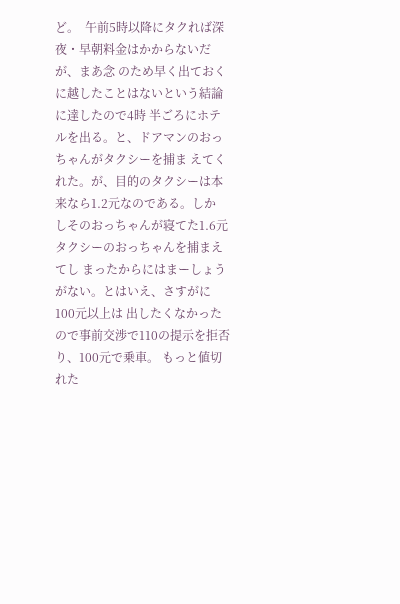ど。  午前5時以降にタクれば深夜・早朝料金はかからないだが、まあ念 のため早く出ておくに越したことはないという結論に達したので4時 半ごろにホテルを出る。と、ドアマンのおっちゃんがタクシーを捕ま えてくれた。が、目的のタクシーは本来なら1.2元なのである。しか しそのおっちゃんが寝てた1.6元タクシーのおっちゃんを捕まえてし まったからにはまーしょうがない。とはいえ、さすがに100元以上は 出したくなかったので事前交渉で110の提示を拒否り、100元で乗車。 もっと値切れた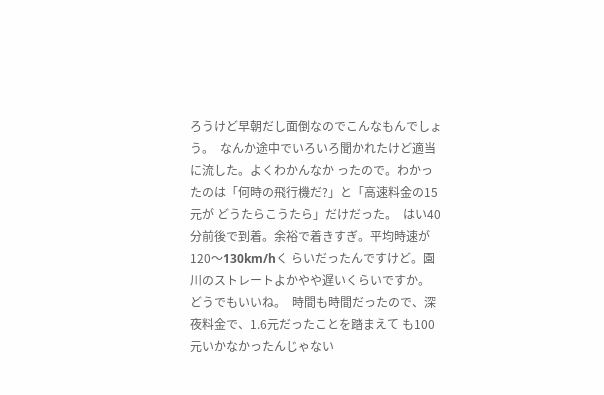ろうけど早朝だし面倒なのでこんなもんでしょう。  なんか途中でいろいろ聞かれたけど適当に流した。よくわかんなか ったので。わかったのは「何時の飛行機だ?」と「高速料金の15元が どうたらこうたら」だけだった。  はい40分前後で到着。余裕で着きすぎ。平均時速が120〜130km/hく らいだったんですけど。園川のストレートよかやや遅いくらいですか。 どうでもいいね。  時間も時間だったので、深夜料金で、1.6元だったことを踏まえて も100元いかなかったんじゃない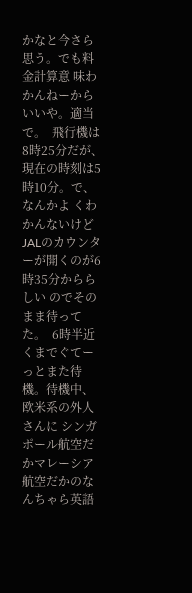かなと今さら思う。でも料金計算意 味わかんねーからいいや。適当で。  飛行機は8時25分だが、現在の時刻は5時10分。で、なんかよ くわかんないけどJALのカウンターが開くのが6時35分かららしい のでそのまま待ってた。  6時半近くまでぐてーっとまた待機。待機中、欧米系の外人さんに シンガポール航空だかマレーシア航空だかのなんちゃら英語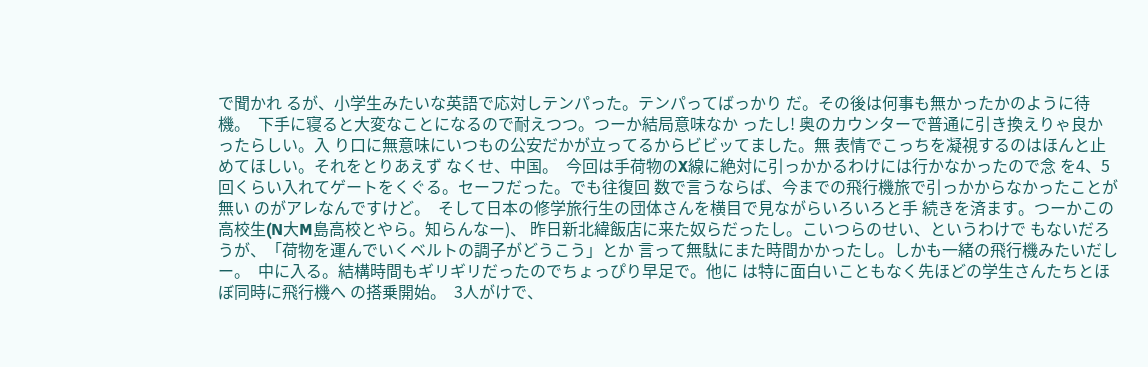で聞かれ るが、小学生みたいな英語で応対しテンパった。テンパってばっかり だ。その後は何事も無かったかのように待機。  下手に寝ると大変なことになるので耐えつつ。つーか結局意味なか ったし! 奥のカウンターで普通に引き換えりゃ良かったらしい。入 り口に無意味にいつもの公安だかが立ってるからビビッてました。無 表情でこっちを凝視するのはほんと止めてほしい。それをとりあえず なくせ、中国。  今回は手荷物のX線に絶対に引っかかるわけには行かなかったので念 を4、5回くらい入れてゲートをくぐる。セーフだった。でも往復回 数で言うならば、今までの飛行機旅で引っかからなかったことが無い のがアレなんですけど。  そして日本の修学旅行生の団体さんを横目で見ながらいろいろと手 続きを済ます。つーかこの高校生(N大M島高校とやら。知らんなー)、 昨日新北緯飯店に来た奴らだったし。こいつらのせい、というわけで もないだろうが、「荷物を運んでいくベルトの調子がどうこう」とか 言って無駄にまた時間かかったし。しかも一緒の飛行機みたいだしー。  中に入る。結構時間もギリギリだったのでちょっぴり早足で。他に は特に面白いこともなく先ほどの学生さんたちとほぼ同時に飛行機へ の搭乗開始。  3人がけで、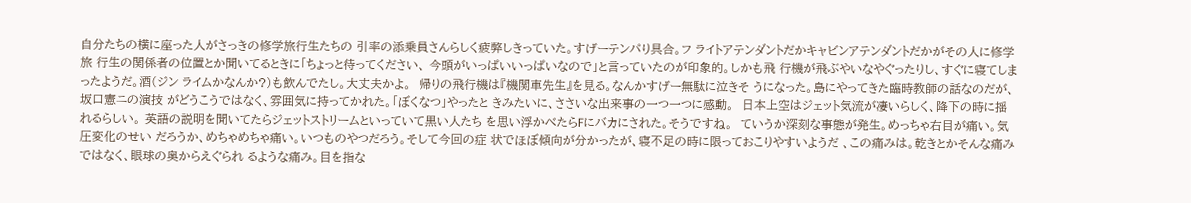自分たちの横に座った人がさっきの修学旅行生たちの 引率の添乗員さんらしく疲弊しきっていた。すげーテンパり具合。フ ライトアテンダントだかキャビンアテンダントだかがその人に修学旅 行生の関係者の位置とか聞いてるときに「ちょっと待ってください、 今頭がいっぱいいっぱいなので」と言っていたのが印象的。しかも飛 行機が飛ぶやいなやぐったりし、すぐに寝てしまったようだ。酒(ジン ライムかなんか?)も飲んでたし。大丈夫かよ。  帰りの飛行機は『機関車先生』を見る。なんかすげー無駄に泣きそ うになった。島にやってきた臨時教師の話なのだが、坂口憲ニの演技 がどうこうではなく、雰囲気に持ってかれた。「ぼくなつ」やったと きみたいに、ささいな出来事の一つ一つに感動。  日本上空はジェット気流が凄いらしく、降下の時に揺れるらしい。 英語の説明を聞いてたらジェットストリームといっていて黒い人たち を思い浮かべたらFにバカにされた。そうですね。  ていうか深刻な事態が発生。めっちゃ右目が痛い。気圧変化のせい だろうか、めちゃめちゃ痛い。いつものやつだろう。そして今回の症 状でほぼ傾向が分かったが、寝不足の時に限っておこりやすいようだ 、この痛みは。乾きとかそんな痛みではなく、眼球の奥からえぐられ るような痛み。目を指な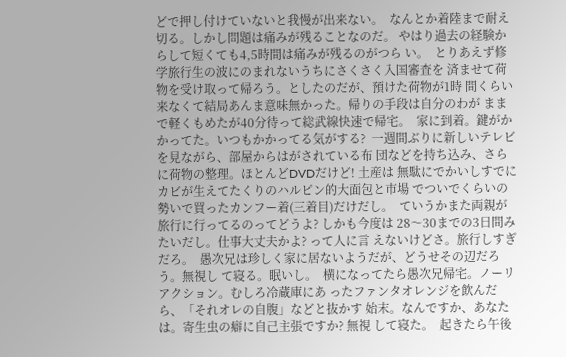どで押し付けていないと我慢が出来ない。  なんとか着陸まで耐え切る。しかし問題は痛みが残ることなのだ。 やはり過去の経験からして短くても4,5時間は痛みが残るのがつら い。  とりあえず修学旅行生の波にのまれないうちにさくさく入国審査を 済ませて荷物を受け取って帰ろう。としたのだが、預けた荷物が1時 間くらい来なくて結局あんま意味無かった。帰りの手段は自分のわが ままで軽くもめたが40分待って総武線快速で帰宅。  家に到着。鍵がかかってた。いつもかかってる気がする?  一週間ぶりに新しいテレビを見ながら、部屋からはがされている布 団などを持ち込み、さらに荷物の整理。ほとんどDVDだけど! 土産は 無駄にでかいしすでにカビが生えてたくりのハルピン的大面包と市場 でついでくらいの勢いで買ったカンフー着(三着目)だけだし。  ていうかまた両親が旅行に行ってるのってどうよ? しかも今度は 28〜30までの3日間みたいだし。仕事大丈夫かよ? って人に言 えないけどさ。旅行しすぎだろ。  愚次兄は珍しく家に居ないようだが、どうせその辺だろう。無視し て寝る。眠いし。  横になってたら愚次兄帰宅。ノーリアクション。むしろ冷蔵庫にあ ったファンタオレンジを飲んだら、「それオレの自腹」などと抜かす 始末。なんですか、あなたは。寄生虫の癖に自己主張ですか? 無視 して寝た。  起きたら午後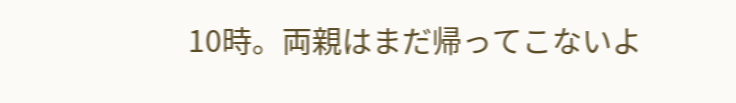10時。両親はまだ帰ってこないよ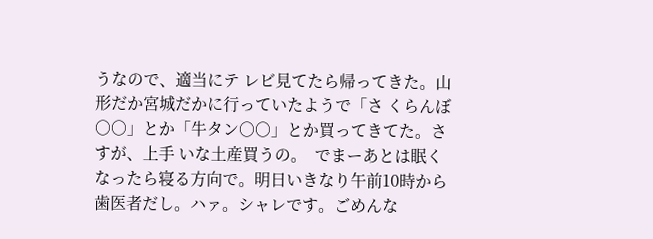うなので、適当にテ レビ見てたら帰ってきた。山形だか宮城だかに行っていたようで「さ くらんぼ○○」とか「牛タン○○」とか買ってきてた。さすが、上手 いな土産買うの。  でまーあとは眠くなったら寝る方向で。明日いきなり午前10時から 歯医者だし。ハァ。シャレです。ごめんな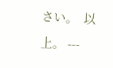さい。  以上。 ---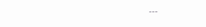---